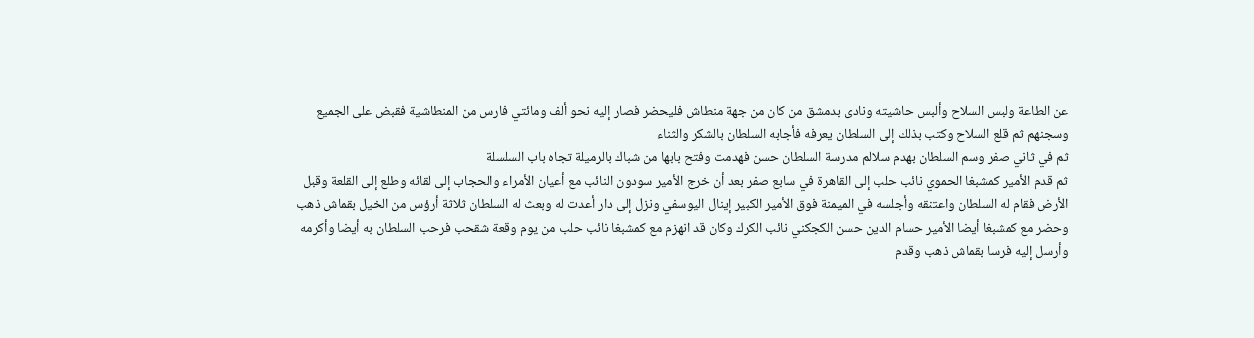عن الطاعة ولبس السلاح وألبس حاشيته ونادى بدمشق من كان من جهة منطاش فليحضر فصار إليه نحو ألف ومائتي فارس من المنطاشية فقبض على الجميع وسجنهم ثم قلع السلاح وكتب بذلك إلى السلطان يعرفه فأجابه السلطان بالشكر والثناء
ثم في ثاني صفر وسم السلطان بهدم سلالم مدرسة السلطان حسن فهدمت وفتح بابها من شباك بالرميلة تجاه باب السلسلة
ثم قدم الأمير كمشبغا الحموي نائب حلب إلى القاهرة في سابع صفر بعد أن خرج الأمير سودون النائب مع أعيان الأمراء والحجاب إلى لقائه وطلع إلى القلعة وقبل الأرض فقام له السلطان واعتنقه وأجلسه في الميمنة فوق الأمير الكبير إينال اليوسفي ونزل إلى دار أعدت له وبعث له السلطان ثلاثة أرؤس من الخيل بقماش ذهب وحضر مع كمشبغا أيضا الأمير حسام الدين حسن الكجكني نائب الكرك وكان قد انهزم مع كمشبغا نائب حلب من يوم وقعة شقحب فرحب السلطان به أيضا وأكرمه وأرسل إليه فرسا بقماش ذهب وقدم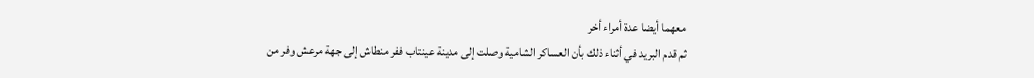معهما أيضا عدة أمراء أخر
ثم قدم البريد في أثناء ذلك بأن العساكر الشامية وصلت إلى مدينة عينتاب ففر منطاش إلى جهة مرعش وفر من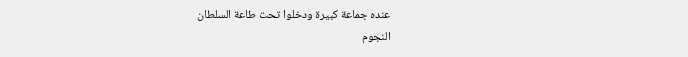عنده جماعة كبيرة ودخلوا تحت طاعة السلطان
النجوم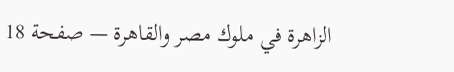الزاهرة في ملوك مصر والقاهرة — صفحة 18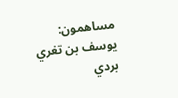مساهمون: يوسف بن تغري بردي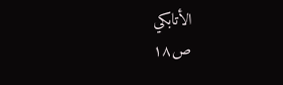الأتابكي
ص١٨